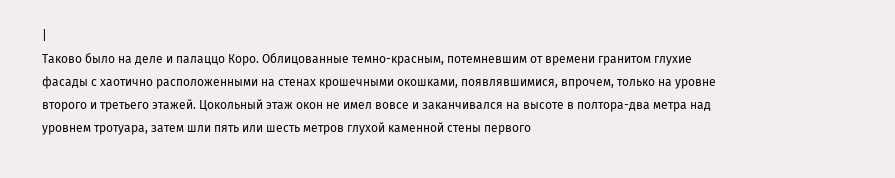|
Таково было на деле и палаццо Коро. Облицованные темно-красным, потемневшим от времени гранитом глухие фасады с хаотично расположенными на стенах крошечными окошками, появлявшимися, впрочем, только на уровне второго и третьего этажей. Цокольный этаж окон не имел вовсе и заканчивался на высоте в полтора-два метра над уровнем тротуара, затем шли пять или шесть метров глухой каменной стены первого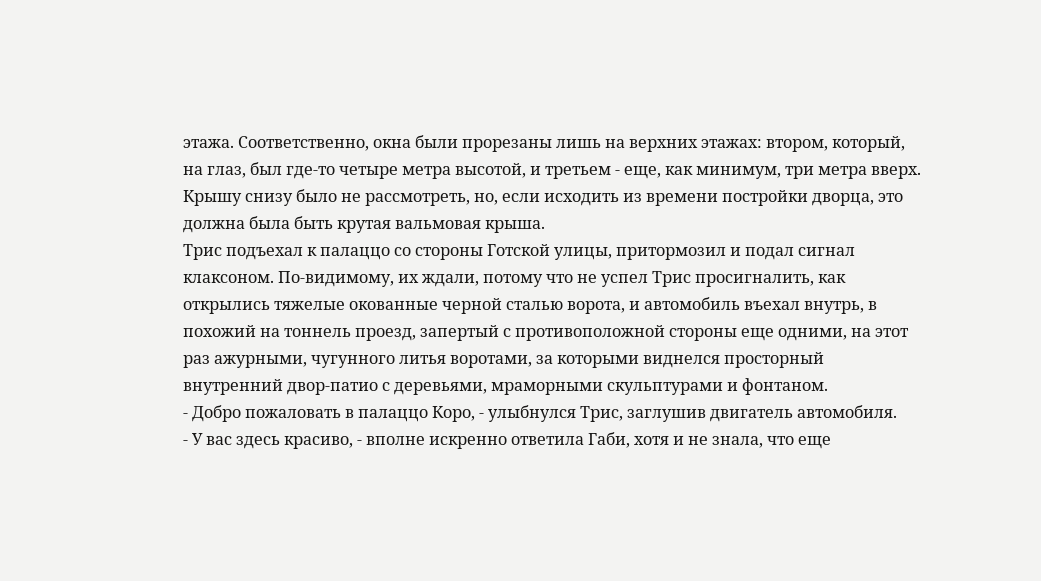этажа. Соответственно, окна были прорезаны лишь на верхних этажах: втором, который, на глаз, был где-то четыре метра высотой, и третьем - еще, как минимум, три метра вверх. Крышу снизу было не рассмотреть, но, если исходить из времени постройки дворца, это должна была быть крутая вальмовая крыша.
Трис подъехал к палаццо со стороны Готской улицы, притормозил и подал сигнал клаксоном. По-видимому, их ждали, потому что не успел Трис просигналить, как открылись тяжелые окованные черной сталью ворота, и автомобиль въехал внутрь, в похожий на тоннель проезд, запертый с противоположной стороны еще одними, на этот раз ажурными, чугунного литья воротами, за которыми виднелся просторный внутренний двор-патио с деревьями, мраморными скульптурами и фонтаном.
- Добро пожаловать в палаццо Коро, - улыбнулся Трис, заглушив двигатель автомобиля.
- У вас здесь красиво, - вполне искренно ответила Габи, хотя и не знала, что еще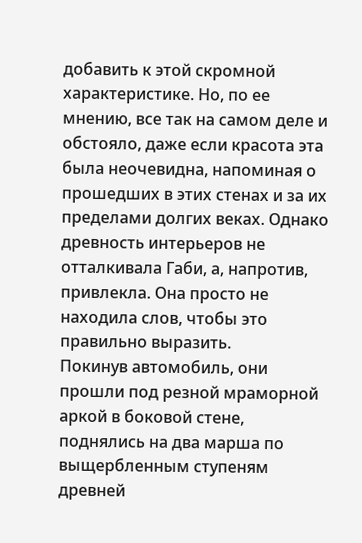добавить к этой скромной характеристике. Но, по ее мнению, все так на самом деле и обстояло, даже если красота эта была неочевидна, напоминая о прошедших в этих стенах и за их пределами долгих веках. Однако древность интерьеров не отталкивала Габи, а, напротив, привлекла. Она просто не находила слов, чтобы это правильно выразить.
Покинув автомобиль, они прошли под резной мраморной аркой в боковой стене, поднялись на два марша по выщербленным ступеням древней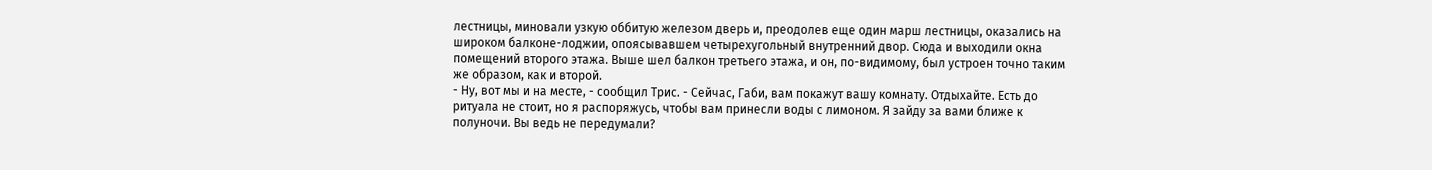лестницы, миновали узкую оббитую железом дверь и, преодолев еще один марш лестницы, оказались на широком балконе-лоджии, опоясывавшем четырехугольный внутренний двор. Сюда и выходили окна помещений второго этажа. Выше шел балкон третьего этажа, и он, по-видимому, был устроен точно таким же образом, как и второй.
- Ну, вот мы и на месте, - сообщил Трис. - Сейчас, Габи, вам покажут вашу комнату. Отдыхайте. Есть до ритуала не стоит, но я распоряжусь, чтобы вам принесли воды с лимоном. Я зайду за вами ближе к полуночи. Вы ведь не передумали?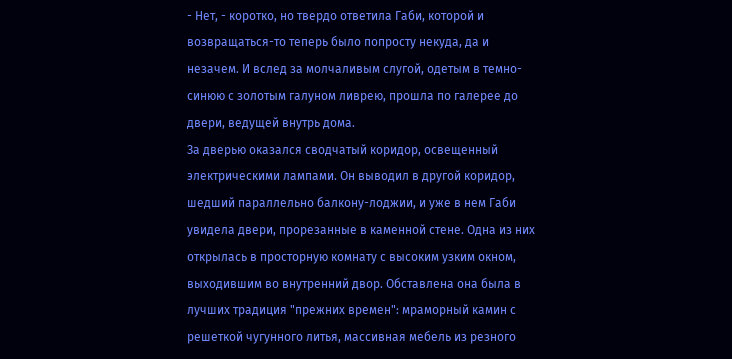- Нет, - коротко, но твердо ответила Габи, которой и возвращаться-то теперь было попросту некуда, да и незачем. И вслед за молчаливым слугой, одетым в темно-синюю с золотым галуном ливрею, прошла по галерее до двери, ведущей внутрь дома.
За дверью оказался сводчатый коридор, освещенный электрическими лампами. Он выводил в другой коридор, шедший параллельно балкону-лоджии, и уже в нем Габи увидела двери, прорезанные в каменной стене. Одна из них открылась в просторную комнату с высоким узким окном, выходившим во внутренний двор. Обставлена она была в лучших традиция "прежних времен": мраморный камин с решеткой чугунного литья, массивная мебель из резного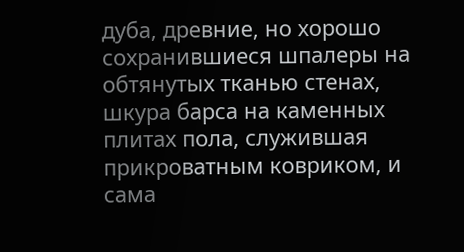дуба, древние, но хорошо сохранившиеся шпалеры на обтянутых тканью стенах, шкура барса на каменных плитах пола, служившая прикроватным ковриком, и сама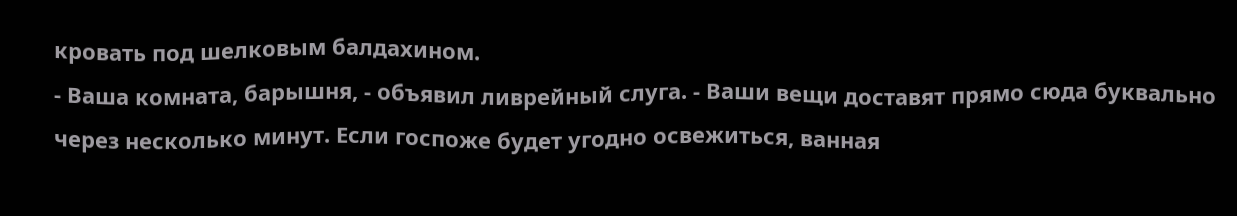кровать под шелковым балдахином.
- Ваша комната, барышня, - объявил ливрейный слуга. - Ваши вещи доставят прямо сюда буквально через несколько минут. Если госпоже будет угодно освежиться, ванная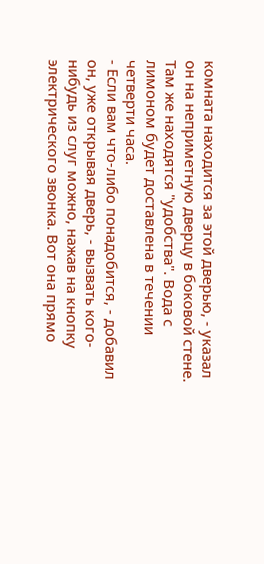комната находится за этой дверью, - указал он на неприметную дверцу в боковой стене. Там же находятся "удобства". Вода с лимоном будет доставлена в течении четверти часа.
- Если вам что-либо понадобится, - добавил он, уже открывая дверь, - вызвать кого-нибудь из слуг можно, нажав на кнопку электрического звонка. Вот она прямо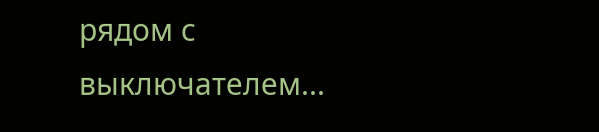рядом с выключателем...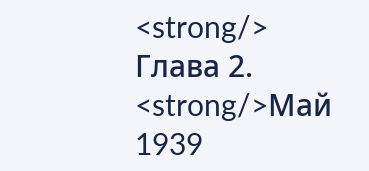<strong/>
Глава 2.
<strong/>Май 1939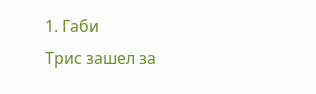1. Габи
Трис зашел за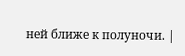ней ближе к полуночи. |